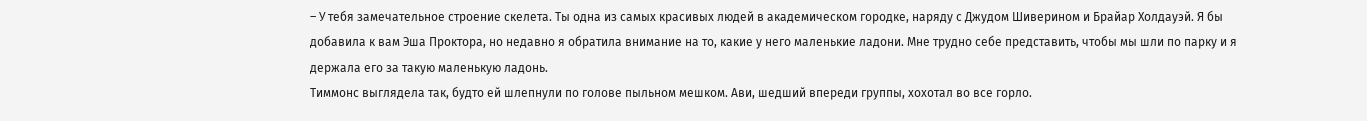– У тебя замечательное строение скелета. Ты одна из самых красивых людей в академическом городке, наряду с Джудом Шиверином и Брайар Холдауэй. Я бы добавила к вам Эша Проктора, но недавно я обратила внимание на то, какие у него маленькие ладони. Мне трудно себе представить, чтобы мы шли по парку и я держала его за такую маленькую ладонь.
Тиммонс выглядела так, будто ей шлепнули по голове пыльном мешком. Ави, шедший впереди группы, хохотал во все горло.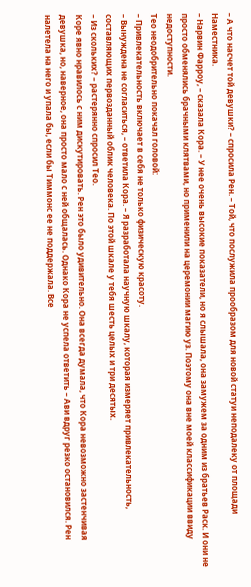– А что насчет той девушки? – спросила Рен. – Той, что послужила прообразом для новой статуи неподалеку от площади Наместника.
– Нарвин Фарроу, – сказала Кора. – У нее очень высокие показатели, но я слышала, она замужем за одним из братьев Раск. И они не просто обменялись брачными клятвами, но применили на церемонии магию уз. Поэтому она вне моей классификации ввиду недоступности.
Тео неодобрительно покачал головой:
– Привлекательность включает в себя не только физическую красоту.
– Вынуждена не согласиться, – ответила Кора. – Я разработала научную шкалу, которая измеряет привлекательность, составляющих первозданный облик человека. По этой шкале у тебя шесть целых и три десятых.
– Из скольких? – растерянно спросил Тео.
Коре явно нравилось с ним дискутировать. Рен это было удивительно. Она всегда думала, что Кора невозможно застенчивая девушка, но, наверное, она просто мало с ней общалась. Однако Кора не успела ответить – Ави вдруг резко остановился. Рен налетела на него и упала бы, если бы Тиммонс ее не поддержала. Все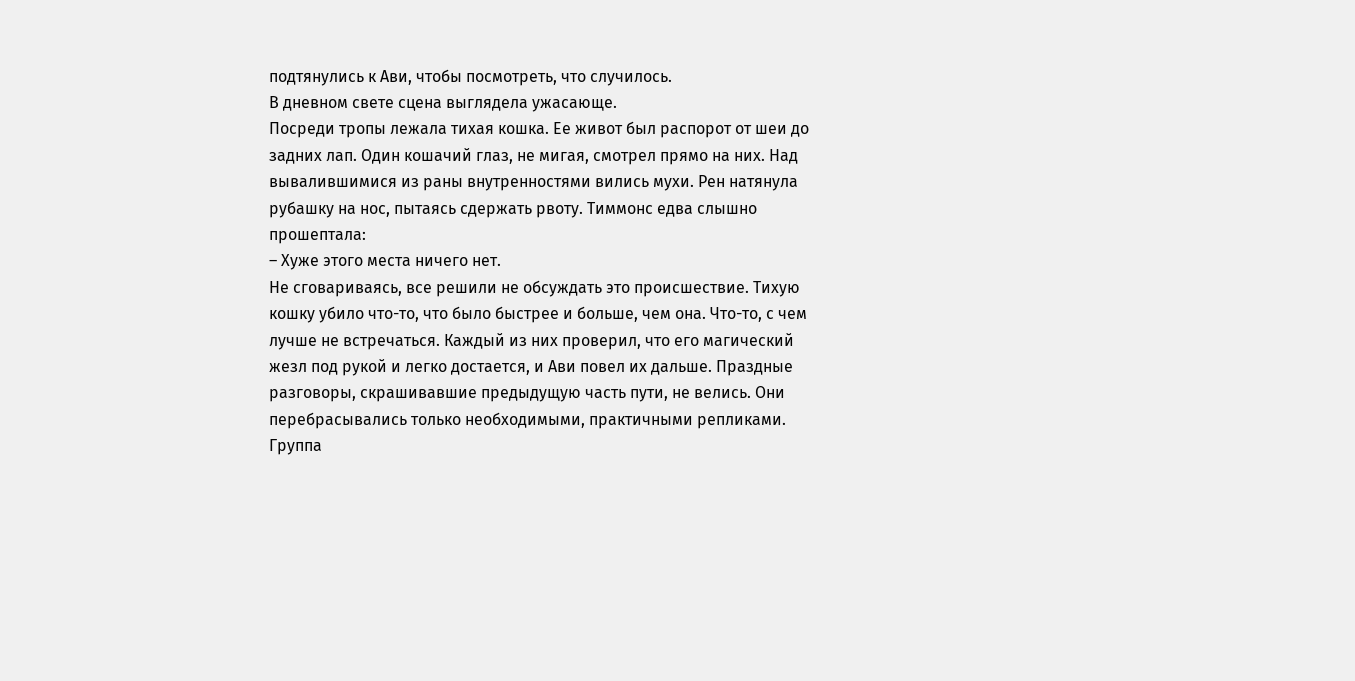подтянулись к Ави, чтобы посмотреть, что случилось.
В дневном свете сцена выглядела ужасающе.
Посреди тропы лежала тихая кошка. Ее живот был распорот от шеи до задних лап. Один кошачий глаз, не мигая, смотрел прямо на них. Над вывалившимися из раны внутренностями вились мухи. Рен натянула рубашку на нос, пытаясь сдержать рвоту. Тиммонс едва слышно прошептала:
– Хуже этого места ничего нет.
Не сговариваясь, все решили не обсуждать это происшествие. Тихую кошку убило что-то, что было быстрее и больше, чем она. Что-то, с чем лучше не встречаться. Каждый из них проверил, что его магический жезл под рукой и легко достается, и Ави повел их дальше. Праздные разговоры, скрашивавшие предыдущую часть пути, не велись. Они перебрасывались только необходимыми, практичными репликами. Группа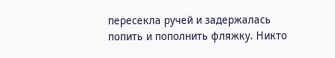пересекла ручей и задержалась попить и пополнить фляжку. Никто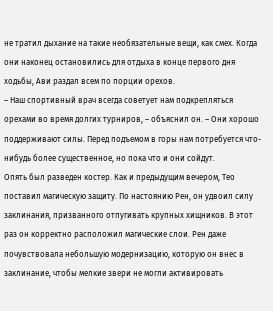не тратил дыхание на такие необязательные вещи, как смех. Когда они наконец остановились для отдыха в конце первого дня ходьбы, Ави раздал всем по порции орехов.
– Наш спортивный врач всегда советует нам подкрепляться орехами во время долгих турниров, – объяснил он. – Они хорошо поддерживают силы. Перед подъемом в горы нам потребуется что-нибудь более существенное, но пока что и они сойдут.
Опять был разведен костер. Как и предыдущим вечером, Тео поставил магическую защиту. По настоянию Рен, он удвоил силу заклинания, призванного отпугивать крупных хищников. В этот раз он корректно расположил магические слои. Рен даже почувствовала небольшую модернизацию, которую он внес в заклинание, чтобы мелкие звери не могли активировать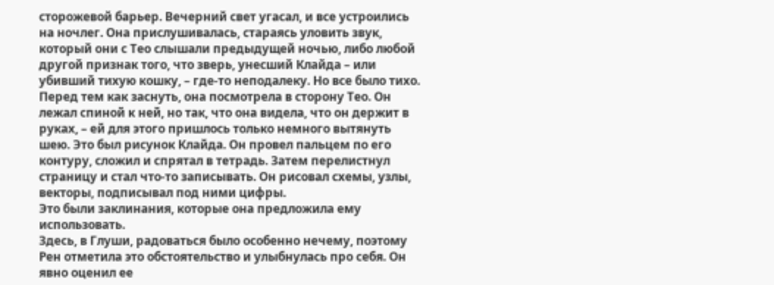сторожевой барьер. Вечерний свет угасал, и все устроились на ночлег. Она прислушивалась, стараясь уловить звук, который они с Тео слышали предыдущей ночью, либо любой другой признак того, что зверь, унесший Клайда – или убивший тихую кошку, – где-то неподалеку. Но все было тихо.
Перед тем как заснуть, она посмотрела в сторону Тео. Он лежал спиной к ней, но так, что она видела, что он держит в руках, – ей для этого пришлось только немного вытянуть шею. Это был рисунок Клайда. Он провел пальцем по его контуру, сложил и спрятал в тетрадь. Затем перелистнул страницу и стал что-то записывать. Он рисовал схемы, узлы, векторы, подписывал под ними цифры.
Это были заклинания, которые она предложила ему использовать.
Здесь, в Глуши, радоваться было особенно нечему, поэтому Рен отметила это обстоятельство и улыбнулась про себя. Он явно оценил ее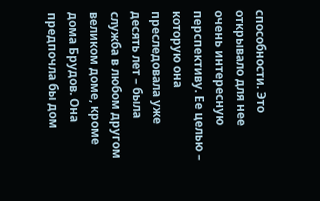способности. Это открывало для нее очень интересную перспективу. Ее целью – которую она преследовала уже десять лет – была служба в любом другом великом доме, кроме дома Брудов. Она предпочла бы дом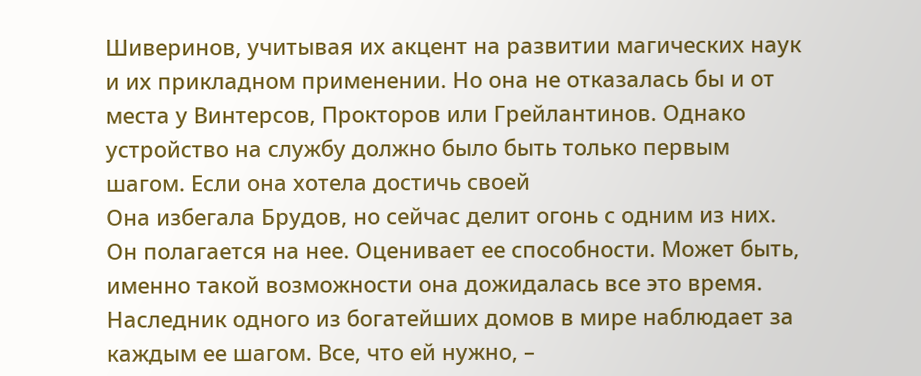Шиверинов, учитывая их акцент на развитии магических наук и их прикладном применении. Но она не отказалась бы и от места у Винтерсов, Прокторов или Грейлантинов. Однако устройство на службу должно было быть только первым шагом. Если она хотела достичь своей
Она избегала Брудов, но сейчас делит огонь с одним из них. Он полагается на нее. Оценивает ее способности. Может быть, именно такой возможности она дожидалась все это время. Наследник одного из богатейших домов в мире наблюдает за каждым ее шагом. Все, что ей нужно, –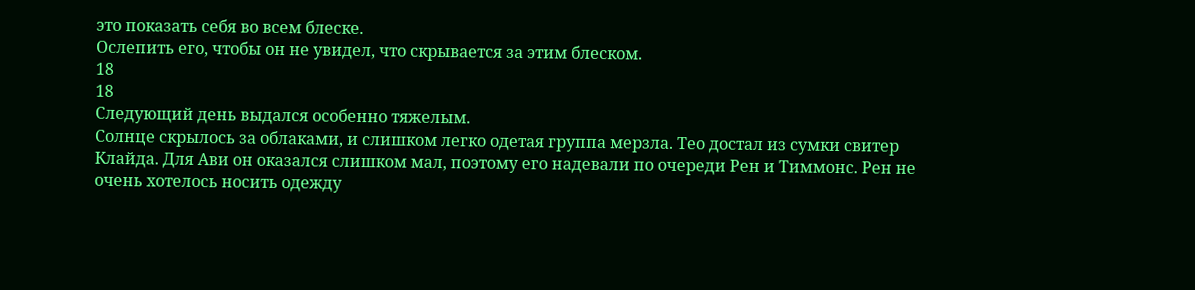это показать себя во всем блеске.
Ослепить его, чтобы он не увидел, что скрывается за этим блеском.
18
18
Следующий день выдался особенно тяжелым.
Солнце скрылось за облаками, и слишком легко одетая группа мерзла. Тео достал из сумки свитер Клайда. Для Ави он оказался слишком мал, поэтому его надевали по очереди Рен и Тиммонс. Рен не очень хотелось носить одежду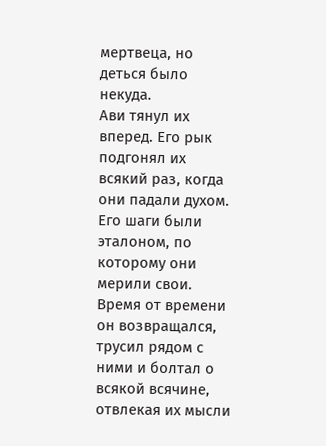мертвеца, но деться было некуда.
Ави тянул их вперед. Его рык подгонял их всякий раз, когда они падали духом. Его шаги были эталоном, по которому они мерили свои. Время от времени он возвращался, трусил рядом с ними и болтал о всякой всячине, отвлекая их мысли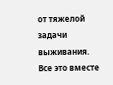от тяжелой задачи выживания. Все это вместе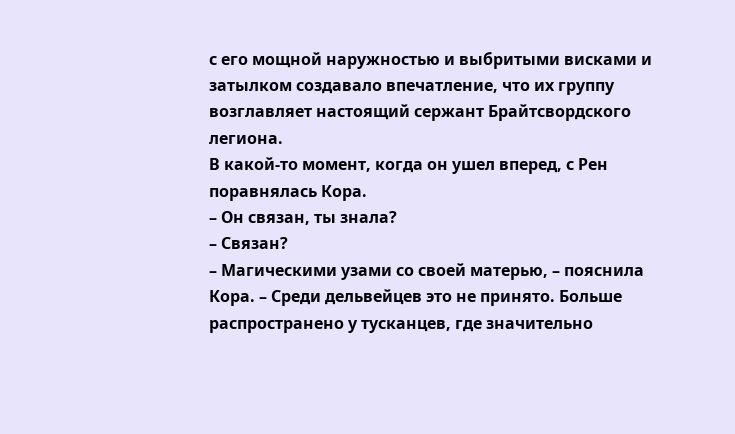с его мощной наружностью и выбритыми висками и затылком создавало впечатление, что их группу возглавляет настоящий сержант Брайтсвордского легиона.
В какой-то момент, когда он ушел вперед, с Рен поравнялась Кора.
– Он связан, ты знала?
– Связан?
– Магическими узами со своей матерью, – пояснила Кора. – Среди дельвейцев это не принято. Больше распространено у тусканцев, где значительно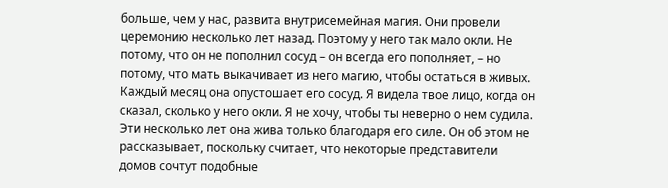больше, чем у нас, развита внутрисемейная магия. Они провели церемонию несколько лет назад. Поэтому у него так мало окли. Не потому, что он не пополнил сосуд – он всегда его пополняет, – но потому, что мать выкачивает из него магию, чтобы остаться в живых. Каждый месяц она опустошает его сосуд. Я видела твое лицо, когда он сказал, сколько у него окли. Я не хочу, чтобы ты неверно о нем судила. Эти несколько лет она жива только благодаря его силе. Он об этом не рассказывает, поскольку считает, что некоторые представители домов сочтут подобные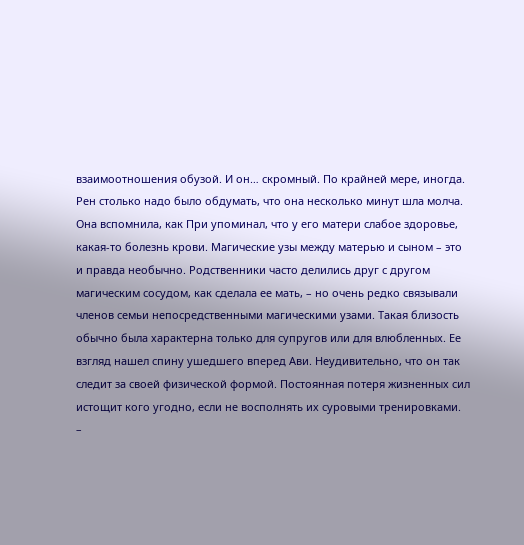взаимоотношения обузой. И он… скромный. По крайней мере, иногда.
Рен столько надо было обдумать, что она несколько минут шла молча. Она вспомнила, как При упоминал, что у его матери слабое здоровье, какая-то болезнь крови. Магические узы между матерью и сыном – это и правда необычно. Родственники часто делились друг с другом магическим сосудом, как сделала ее мать, – но очень редко связывали членов семьи непосредственными магическими узами. Такая близость обычно была характерна только для супругов или для влюбленных. Ее взгляд нашел спину ушедшего вперед Ави. Неудивительно, что он так следит за своей физической формой. Постоянная потеря жизненных сил истощит кого угодно, если не восполнять их суровыми тренировками.
–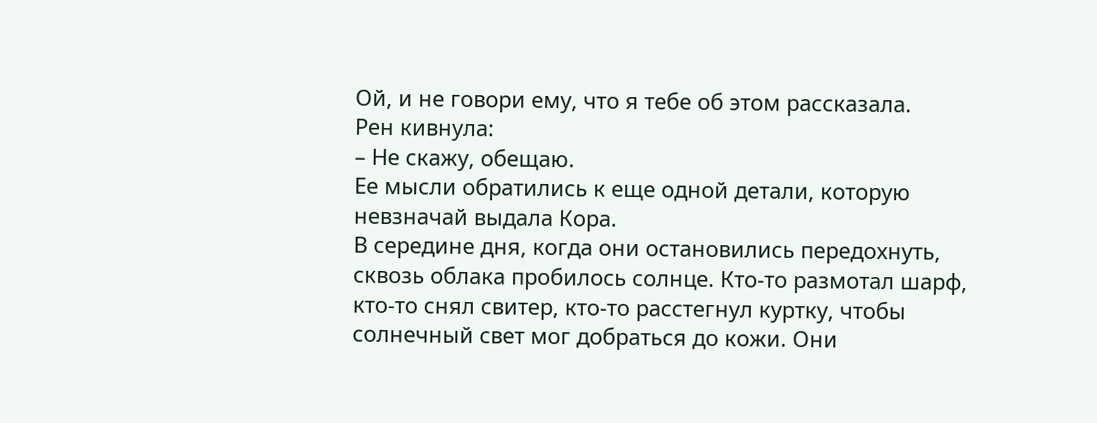Ой, и не говори ему, что я тебе об этом рассказала.
Рен кивнула:
– Не скажу, обещаю.
Ее мысли обратились к еще одной детали, которую невзначай выдала Кора.
В середине дня, когда они остановились передохнуть, сквозь облака пробилось солнце. Кто-то размотал шарф, кто-то снял свитер, кто-то расстегнул куртку, чтобы солнечный свет мог добраться до кожи. Они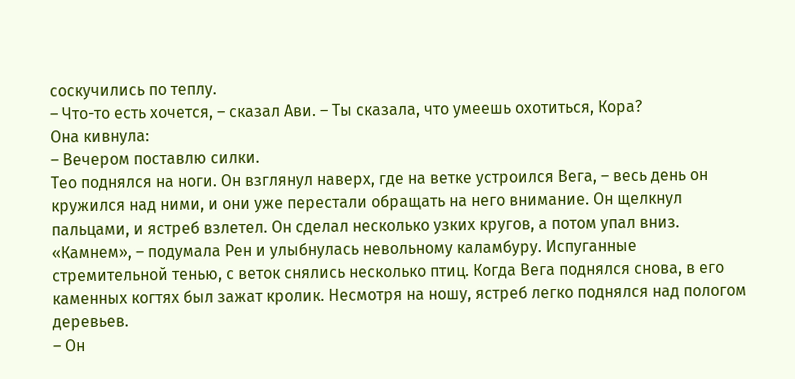соскучились по теплу.
– Что-то есть хочется, – сказал Ави. – Ты сказала, что умеешь охотиться, Кора?
Она кивнула:
– Вечером поставлю силки.
Тео поднялся на ноги. Он взглянул наверх, где на ветке устроился Вега, – весь день он кружился над ними, и они уже перестали обращать на него внимание. Он щелкнул пальцами, и ястреб взлетел. Он сделал несколько узких кругов, а потом упал вниз. «Камнем», – подумала Рен и улыбнулась невольному каламбуру. Испуганные стремительной тенью, с веток снялись несколько птиц. Когда Вега поднялся снова, в его каменных когтях был зажат кролик. Несмотря на ношу, ястреб легко поднялся над пологом деревьев.
– Он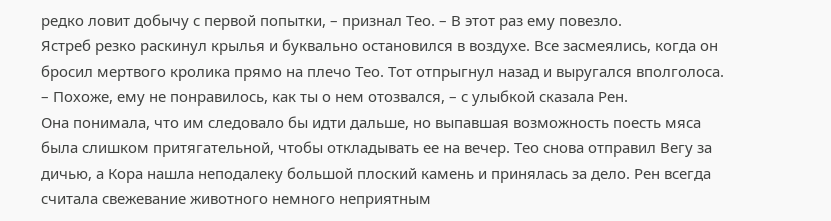редко ловит добычу с первой попытки, – признал Тео. – В этот раз ему повезло.
Ястреб резко раскинул крылья и буквально остановился в воздухе. Все засмеялись, когда он бросил мертвого кролика прямо на плечо Тео. Тот отпрыгнул назад и выругался вполголоса.
– Похоже, ему не понравилось, как ты о нем отозвался, – с улыбкой сказала Рен.
Она понимала, что им следовало бы идти дальше, но выпавшая возможность поесть мяса была слишком притягательной, чтобы откладывать ее на вечер. Тео снова отправил Вегу за дичью, а Кора нашла неподалеку большой плоский камень и принялась за дело. Рен всегда считала свежевание животного немного неприятным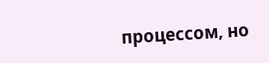процессом, но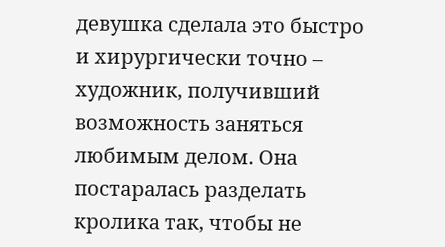девушка сделала это быстро и хирургически точно – художник, получивший возможность заняться любимым делом. Она постаралась разделать кролика так, чтобы не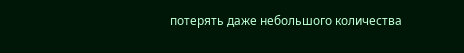потерять даже небольшого количества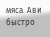мяса. Ави быстро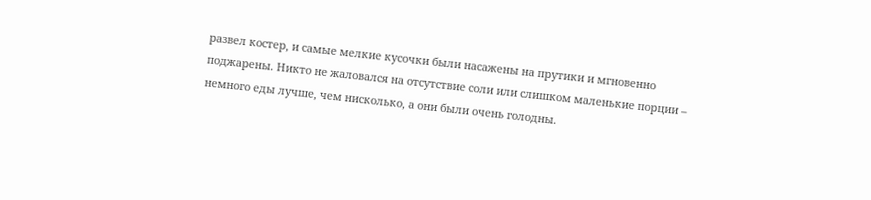развел костер, и самые мелкие кусочки были насажены на прутики и мгновенно поджарены. Никто не жаловался на отсутствие соли или слишком маленькие порции – немного еды лучше, чем нисколько, а они были очень голодны.